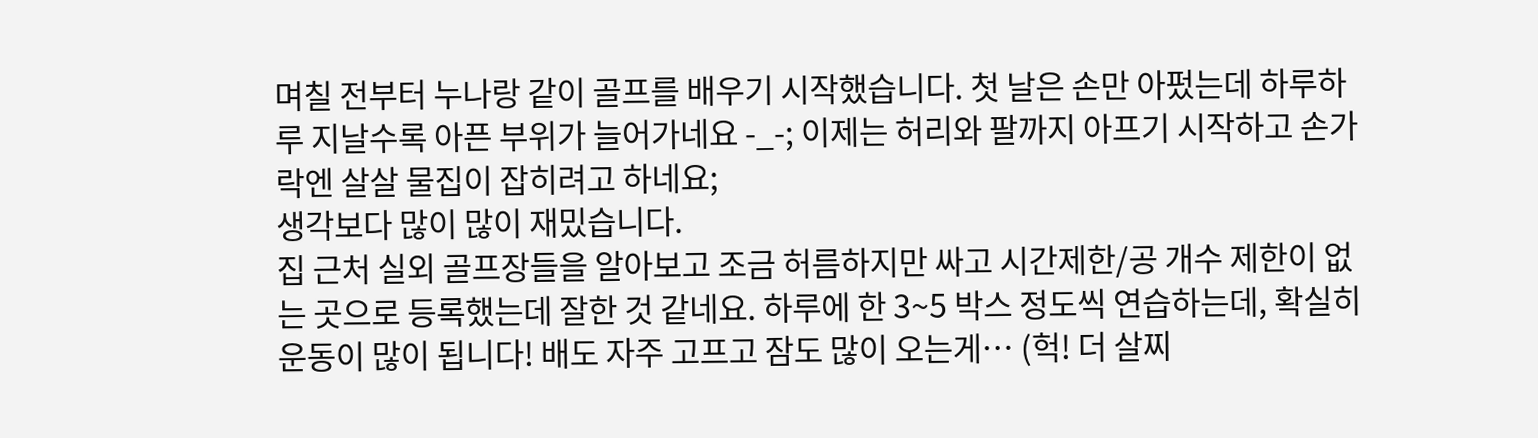며칠 전부터 누나랑 같이 골프를 배우기 시작했습니다. 첫 날은 손만 아펐는데 하루하루 지날수록 아픈 부위가 늘어가네요 -_-; 이제는 허리와 팔까지 아프기 시작하고 손가락엔 살살 물집이 잡히려고 하네요;
생각보다 많이 많이 재밌습니다.
집 근처 실외 골프장들을 알아보고 조금 허름하지만 싸고 시간제한/공 개수 제한이 없는 곳으로 등록했는데 잘한 것 같네요. 하루에 한 3~5 박스 정도씩 연습하는데, 확실히 운동이 많이 됩니다! 배도 자주 고프고 잠도 많이 오는게… (헉! 더 살찌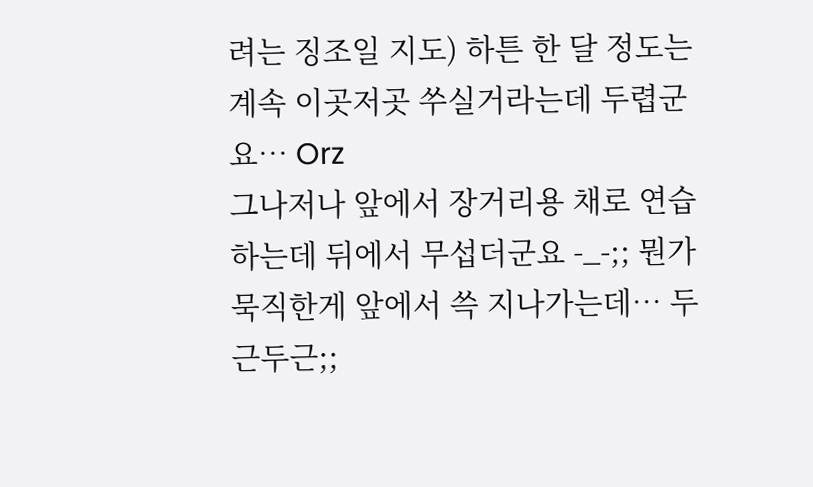려는 징조일 지도) 하튼 한 달 정도는 계속 이곳저곳 쑤실거라는데 두렵군요… Orz
그나저나 앞에서 장거리용 채로 연습하는데 뒤에서 무섭더군요 -_-;; 뭔가 묵직한게 앞에서 쓱 지나가는데… 두근두근;;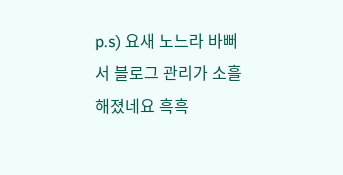p.s) 요새 노느라 바뻐서 블로그 관리가 소흘해졌네요 흑흑